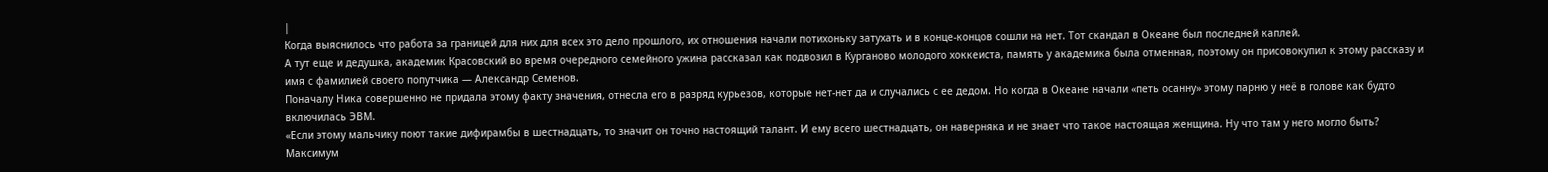|
Когда выяснилось что работа за границей для них для всех это дело прошлого, их отношения начали потихоньку затухать и в конце-концов сошли на нет. Тот скандал в Океане был последней каплей.
А тут еще и дедушка, академик Красовский во время очередного семейного ужина рассказал как подвозил в Курганово молодого хоккеиста, память у академика была отменная, поэтому он присовокупил к этому рассказу и имя с фамилией своего попутчика — Александр Семенов.
Поначалу Ника совершенно не придала этому факту значения, отнесла его в разряд курьезов, которые нет-нет да и случались с ее дедом. Но когда в Океане начали «петь осанну» этому парню у неё в голове как будто включилась ЭВМ.
«Если этому мальчику поют такие дифирамбы в шестнадцать, то значит он точно настоящий талант. И ему всего шестнадцать, он наверняка и не знает что такое настоящая женщина. Ну что там у него могло быть? Максимум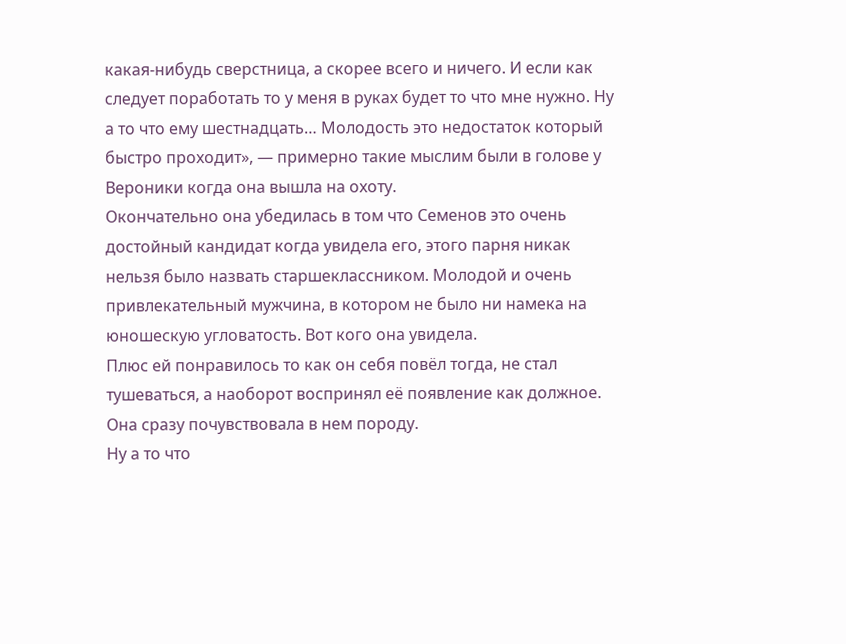какая-нибудь сверстница, а скорее всего и ничего. И если как следует поработать то у меня в руках будет то что мне нужно. Ну а то что ему шестнадцать… Молодость это недостаток который быстро проходит», — примерно такие мыслим были в голове у Вероники когда она вышла на охоту.
Окончательно она убедилась в том что Семенов это очень достойный кандидат когда увидела его, этого парня никак нельзя было назвать старшеклассником. Молодой и очень привлекательный мужчина, в котором не было ни намека на юношескую угловатость. Вот кого она увидела.
Плюс ей понравилось то как он себя повёл тогда, не стал тушеваться, а наоборот воспринял её появление как должное. Она сразу почувствовала в нем породу.
Ну а то что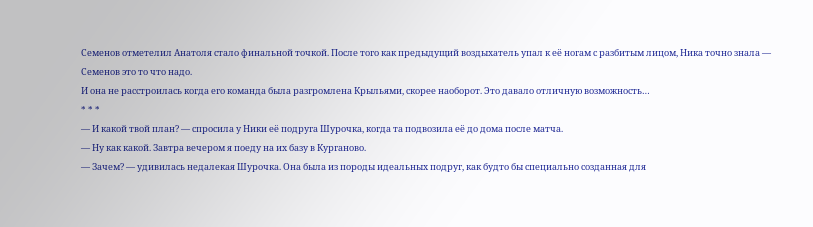Семенов отметелил Анатоля стало финальной точкой. После того как предыдущий воздыхатель упал к её ногам с разбитым лицом, Ника точно знала — Семенов это то что надо.
И она не расстроилась когда его команда была разгромлена Крыльями, скорее наоборот. Это давало отличную возможность…
* * *
— И какой твой план? — спросила у Ники её подруга Шурочка, когда та подвозила её до дома после матча.
— Ну как какой. Завтра вечером я поеду на их базу в Курганово.
— Зачем? — удивилась недалекая Шурочка. Она была из породы идеальных подруг, как будто бы специально созданная для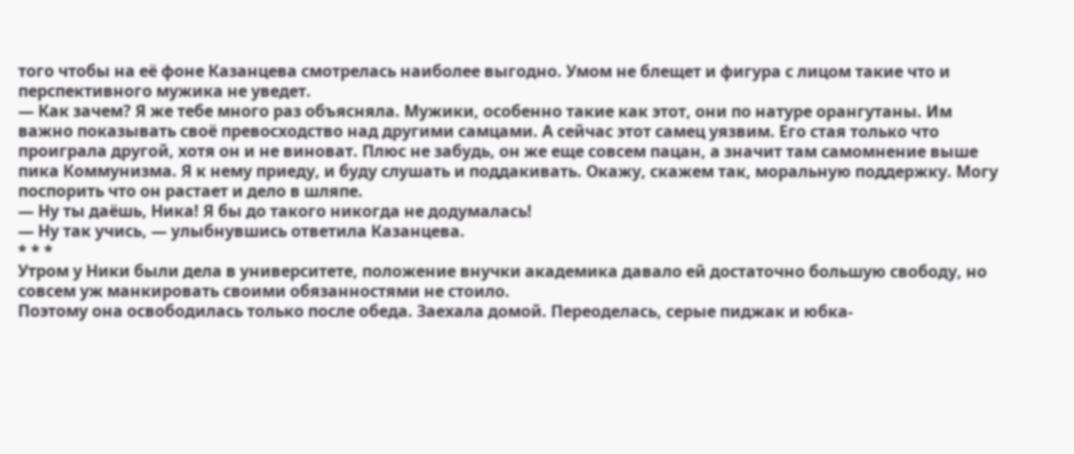того чтобы на её фоне Казанцева смотрелась наиболее выгодно. Умом не блещет и фигура с лицом такие что и перспективного мужика не уведет.
— Как зачем? Я же тебе много раз объясняла. Мужики, особенно такие как этот, они по натуре орангутаны. Им важно показывать своё превосходство над другими самцами. А сейчас этот самец уязвим. Его стая только что проиграла другой, хотя он и не виноват. Плюс не забудь, он же еще совсем пацан, а значит там самомнение выше пика Коммунизма. Я к нему приеду, и буду слушать и поддакивать. Окажу, скажем так, моральную поддержку. Могу поспорить что он растает и дело в шляпе.
— Ну ты даёшь, Ника! Я бы до такого никогда не додумалась!
— Ну так учись, — улыбнувшись ответила Казанцева.
* * *
Утром у Ники были дела в университете, положение внучки академика давало ей достаточно большую свободу, но совсем уж манкировать своими обязанностями не стоило.
Поэтому она освободилась только после обеда. Заехала домой. Переоделась, серые пиджак и юбка-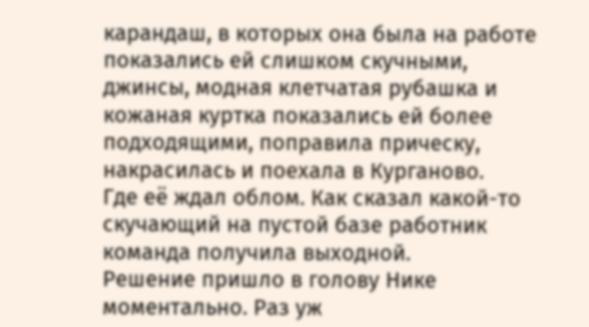карандаш, в которых она была на работе показались ей слишком скучными, джинсы, модная клетчатая рубашка и кожаная куртка показались ей более подходящими, поправила прическу, накрасилась и поехала в Курганово.
Где её ждал облом. Как сказал какой-то скучающий на пустой базе работник команда получила выходной.
Решение пришло в голову Нике моментально. Раз уж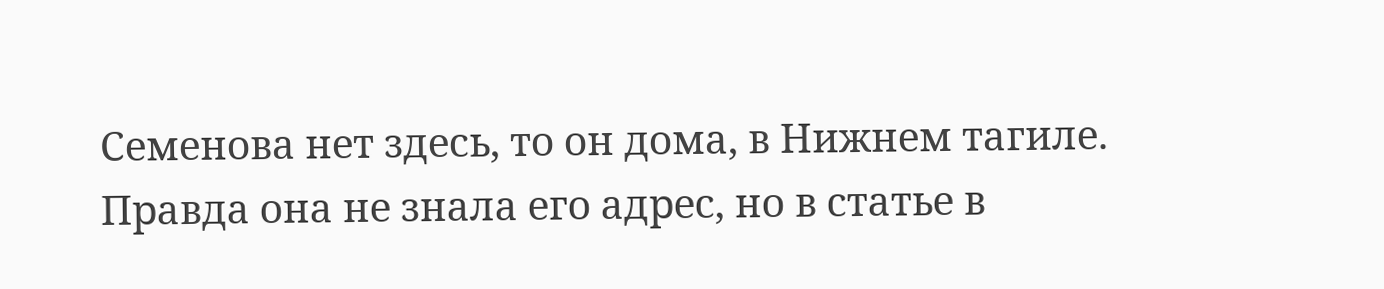Семенова нет здесь, то он дома, в Нижнем тагиле.
Правда она не знала его адрес, но в статье в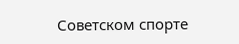Советском спорте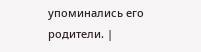упоминались его родители. |